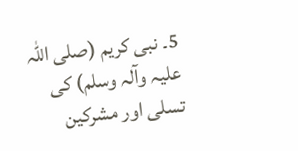5۔ نبی کریم (صلی اللہ علیہ وآلہ وسلم) کی تسلی اور مشرکین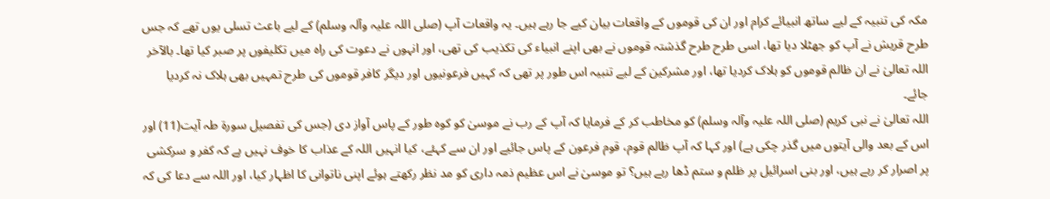مکہ کی تنبیہ کے لیے ساتھ انبیائے کرام اور ان کی قوموں کے واقعات بیان کیے جا رہے ہیں۔ یہ واقعات آپ (صلی اللہ علیہ وآلہ وسلم) کے لیے باعث تسلی یوں تھے کہ جس طرح قریش نے آپ کو جھٹلا دیا تھا، اسی طرح طرح گذشتہ قوموں نے بھی اپنے انبیاء کی تکذیب کی تھی، اور انہوں نے دعوت کی راہ میں تکلیفوں پر صبر کیا تھا۔ بالآخر اللہ تعالیٰ نے ان ظالم قوموں کو ہلاک کردیا تھا، اور مشرکین کے لیے تنبیہ اس طور پر تھی کہ کہیں فرعونیوں اور دیگر کافر قوموں کی طرح تمہیں بھی ہلاک نہ کردیا جائے۔
اللہ تعالیٰ نے نبی کریم (صلی اللہ علیہ وآلہ وسلم) کو مخاطب کر کے فرمایا کہ آپ کے رب نے موسیٰ کو کوہ طور کے پاس آواز دی (جس کی تفصیل سورۃ طہ آیت(11) اور اس کے بعد والی آیتوں میں گذر چکی ہے) اور کہا کہ آپ ظالم قوم، قوم فرعون کے پاس جائیے اور ان سے کہئے، کیا انہیں اللہ کے عذاب کا خوف نہیں ہے کہ کفر و سرکشی پر اصرار کر رہے ہیں، اور بنی اسرائیل پر ظلم و ستم ڈھا رہے ہیں؟ تو موسیٰ نے اس عظیم ذمہ داری کو مد نظر رکھتے ہوئے اپنی ناتوانی کا اظہار کیا، اور اللہ سے دعا کی کہ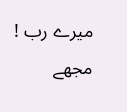میرے رب ! مجھے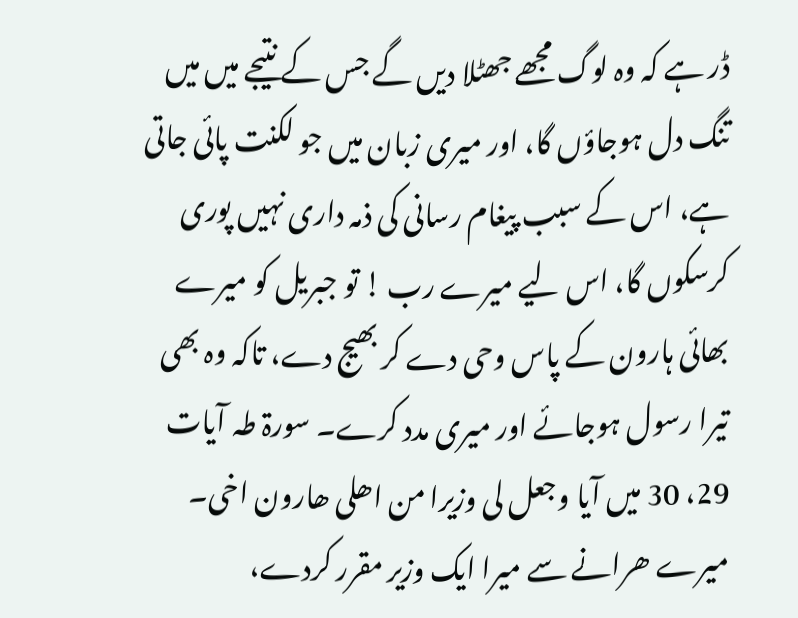ڈر ہے کہ وہ لوگ مجھے جھٹلا دیں گے جس کے نتیجے میں میں تنگ دل ہوجاؤں گا، اور میری زبان میں جو لکنت پائی جاتی ہے، اس کے سبب پیغام رسانی کی ذمہ داری نہیں پوری کرسکوں گا، اس لیے میرے رب ! تو جبریل کو میرے بھائی ہارون کے پاس وحی دے کر بھیج دے، تاکہ وہ بھی تیرا رسول ہوجائے اور میری مدد کرے۔ سورۃ طہ آیات 29، 30 میں آیا وجعل لی وزیرا من اھلی ھارون اخی۔ میرے ھرانے سے میرا ایک وزیر مقرر کردے،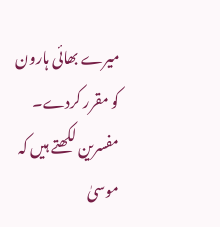میرے بھائی ہارون کو مقرر کردے۔ مفسرین لکھتے ہیں کہ موسیٰ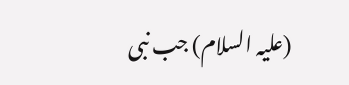(علیہ السلام) جب نبی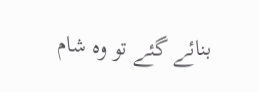بنائے گئے تو وہ شام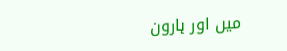میں اور ہارون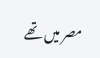مصر میں تھے